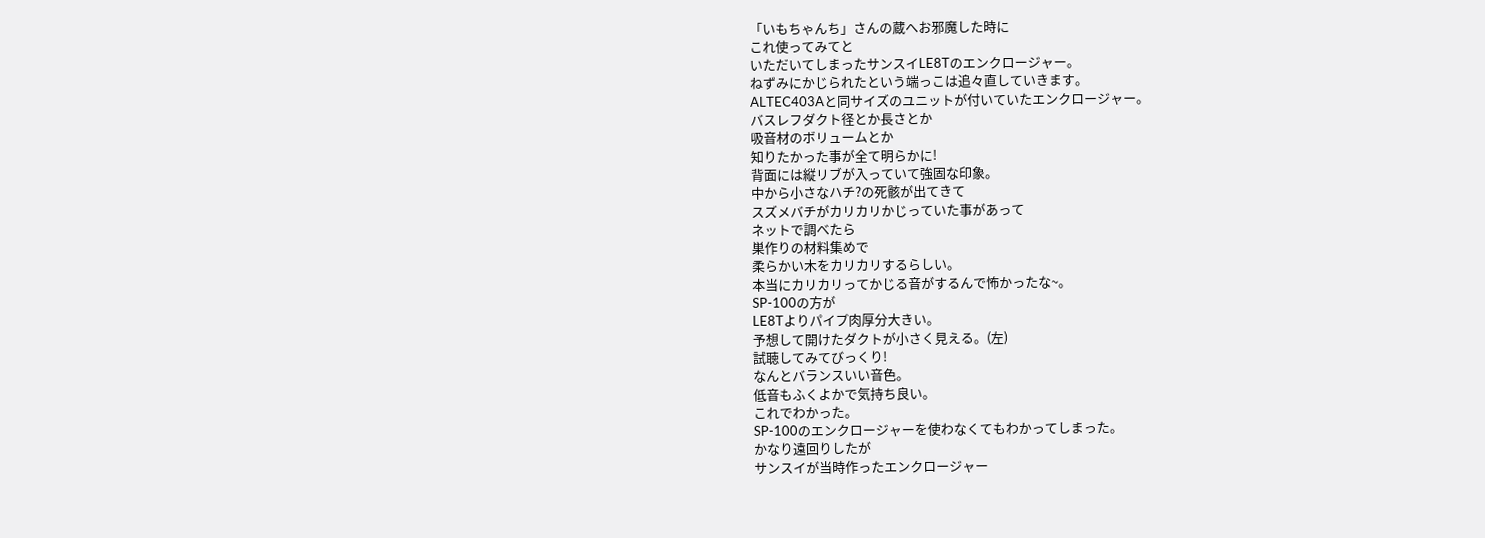「いもちゃんち」さんの蔵へお邪魔した時に
これ使ってみてと
いただいてしまったサンスイLE8Tのエンクロージャー。
ねずみにかじられたという端っこは追々直していきます。
ALTEC403Aと同サイズのユニットが付いていたエンクロージャー。
バスレフダクト径とか長さとか
吸音材のボリュームとか
知りたかった事が全て明らかに!
背面には縦リブが入っていて強固な印象。
中から小さなハチ?の死骸が出てきて
スズメバチがカリカリかじっていた事があって
ネットで調べたら
巣作りの材料集めで
柔らかい木をカリカリするらしい。
本当にカリカリってかじる音がするんで怖かったな~。
SP-100の方が
LE8Tよりパイプ肉厚分大きい。
予想して開けたダクトが小さく見える。(左)
試聴してみてびっくり!
なんとバランスいい音色。
低音もふくよかで気持ち良い。
これでわかった。
SP-100のエンクロージャーを使わなくてもわかってしまった。
かなり遠回りしたが
サンスイが当時作ったエンクロージャー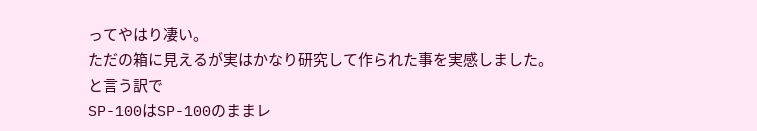ってやはり凄い。
ただの箱に見えるが実はかなり研究して作られた事を実感しました。
と言う訳で
SP-100はSP-100のままレ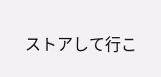ストアして行こ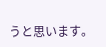うと思います。